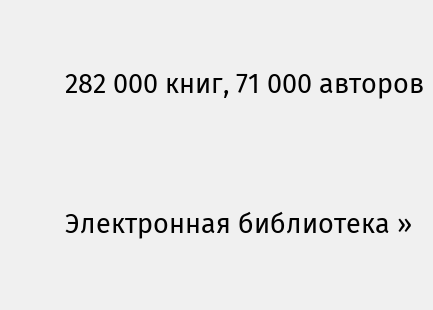282 000 книг, 71 000 авторов


Электронная библиотека »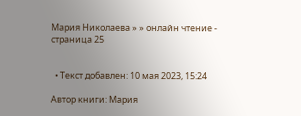Мария Николаева » » онлайн чтение - страница 25


  • Текст добавлен: 10 мая 2023, 15:24

Автор книги: Мария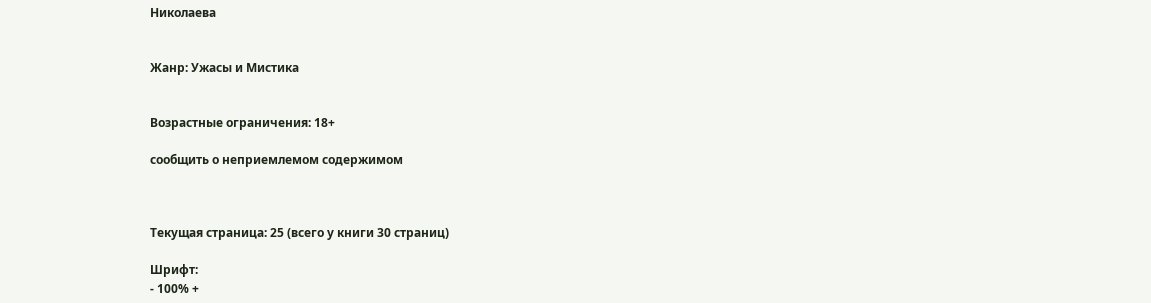Николаева


Жанр: Ужасы и Мистика


Возрастные ограничения: 18+

сообщить о неприемлемом содержимом



Текущая страница: 25 (всего у книги 30 страниц)

Шрифт:
- 100% +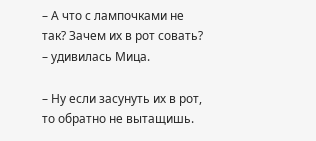– А что с лампочками не так? Зачем их в рот совать? – удивилась Мица.

– Ну если засунуть их в рот, то обратно не вытащишь.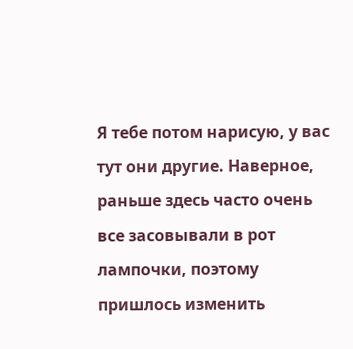Я тебе потом нарисую, у вас тут они другие. Наверное, раньше здесь часто очень все засовывали в рот лампочки, поэтому пришлось изменить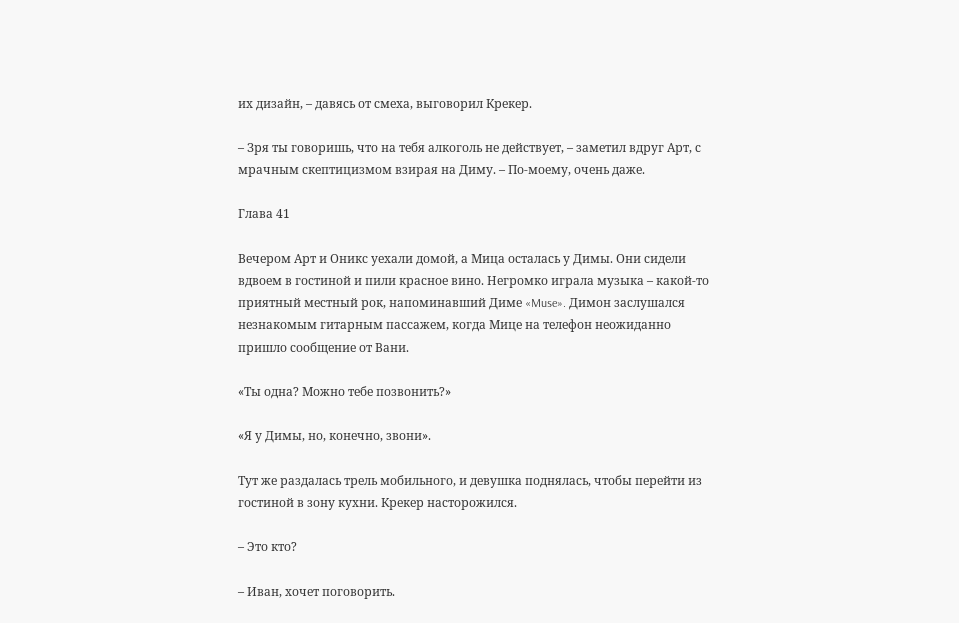их дизайн, – давясь от смеха, выговорил Крекер.

– Зря ты говоришь, что на тебя алкоголь не действует, – заметил вдруг Арт, с мрачным скептицизмом взирая на Диму. – По-моему, очень даже.

Глава 41

Вечером Арт и Оникс уехали домой, а Мица осталась у Димы. Они сидели вдвоем в гостиной и пили красное вино. Негромко играла музыка – какой-то приятный местный рок, напоминавший Диме «Muse». Димон заслушался незнакомым гитарным пассажем, когда Мице на телефон неожиданно пришло сообщение от Вани.

«Ты одна? Можно тебе позвонить?»

«Я у Димы, но, конечно, звони».

Тут же раздалась трель мобильного, и девушка поднялась, чтобы перейти из гостиной в зону кухни. Крекер насторожился.

– Это кто?

– Иван, хочет поговорить.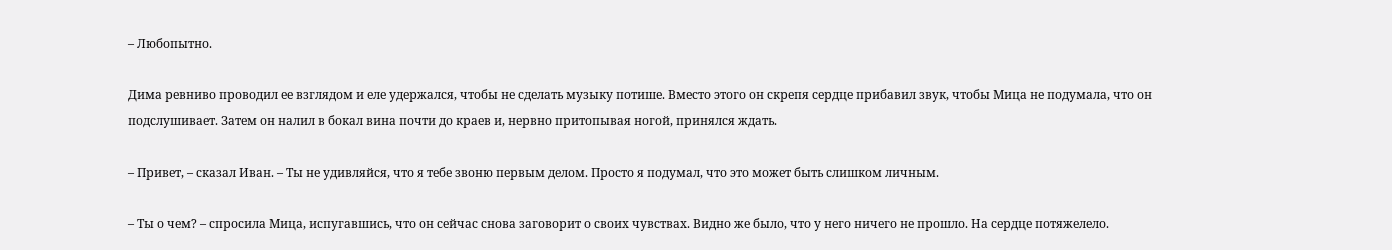– Любопытно.

Дима ревниво проводил ее взглядом и еле удержался, чтобы не сделать музыку потише. Вместо этого он скрепя сердце прибавил звук, чтобы Мица не подумала, что он подслушивает. Затем он налил в бокал вина почти до краев и, нервно притопывая ногой, принялся ждать.

– Привет, – сказал Иван. – Ты не удивляйся, что я тебе звоню первым делом. Просто я подумал, что это может быть слишком личным.

– Ты о чем? – спросила Мица, испугавшись, что он сейчас снова заговорит о своих чувствах. Видно же было, что у него ничего не прошло. На сердце потяжелело.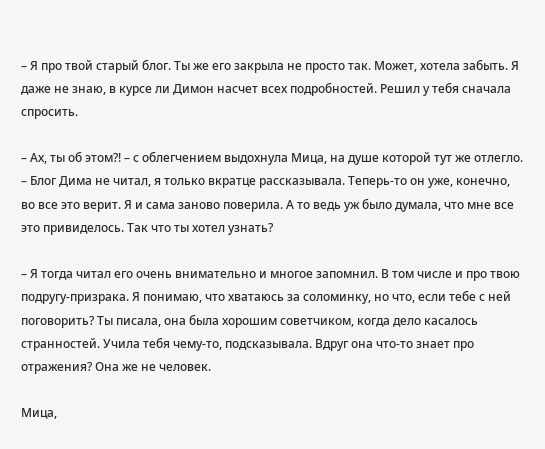– Я про твой старый блог. Ты же его закрыла не просто так. Может, хотела забыть. Я даже не знаю, в курсе ли Димон насчет всех подробностей. Решил у тебя сначала спросить.

– Ах, ты об этом?! – с облегчением выдохнула Мица, на душе которой тут же отлегло. – Блог Дима не читал, я только вкратце рассказывала. Теперь-то он уже, конечно, во все это верит. Я и сама заново поверила. А то ведь уж было думала, что мне все это привиделось. Так что ты хотел узнать?

– Я тогда читал его очень внимательно и многое запомнил. В том числе и про твою подругу-призрака. Я понимаю, что хватаюсь за соломинку, но что, если тебе с ней поговорить? Ты писала, она была хорошим советчиком, когда дело касалось странностей. Учила тебя чему-то, подсказывала. Вдруг она что-то знает про отражения? Она же не человек.

Мица,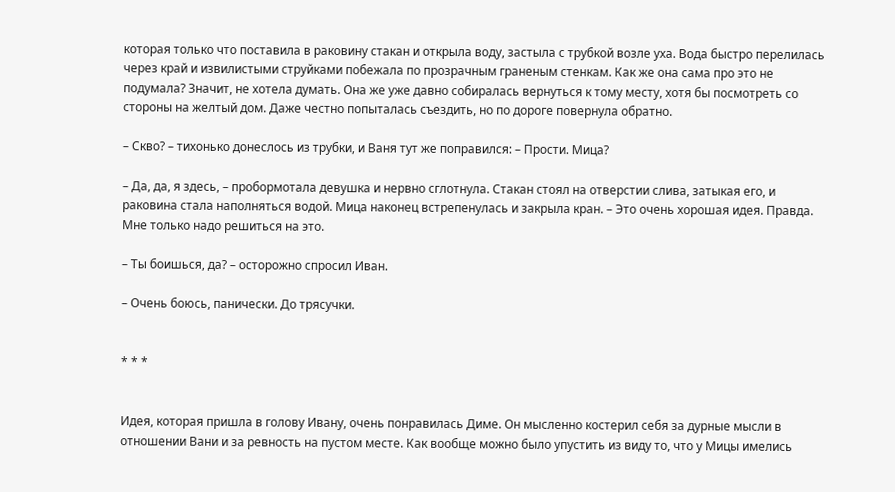которая только что поставила в раковину стакан и открыла воду, застыла с трубкой возле уха. Вода быстро перелилась через край и извилистыми струйками побежала по прозрачным граненым стенкам. Как же она сама про это не подумала? Значит, не хотела думать. Она же уже давно собиралась вернуться к тому месту, хотя бы посмотреть со стороны на желтый дом. Даже честно попыталась съездить, но по дороге повернула обратно.

– Скво? – тихонько донеслось из трубки, и Ваня тут же поправился: – Прости. Мица?

– Да, да, я здесь, – пробормотала девушка и нервно сглотнула. Стакан стоял на отверстии слива, затыкая его, и раковина стала наполняться водой. Мица наконец встрепенулась и закрыла кран. – Это очень хорошая идея. Правда. Мне только надо решиться на это.

– Ты боишься, да? – осторожно спросил Иван.

– Очень боюсь, панически. До трясучки.


* * *


Идея, которая пришла в голову Ивану, очень понравилась Диме. Он мысленно костерил себя за дурные мысли в отношении Вани и за ревность на пустом месте. Как вообще можно было упустить из виду то, что у Мицы имелись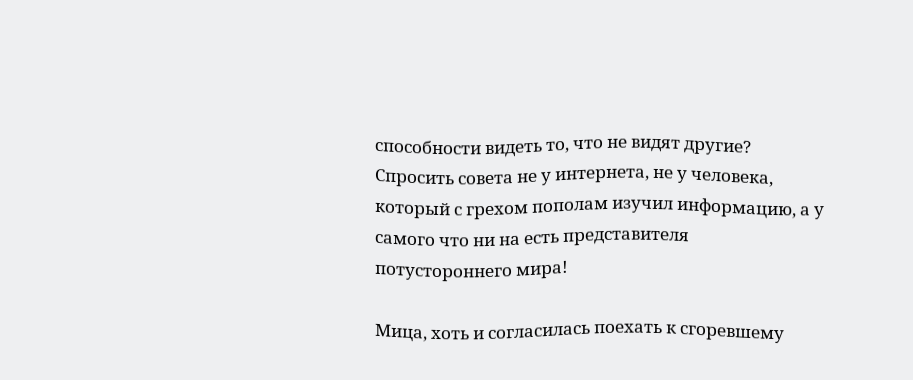способности видеть то, что не видят другие? Спросить совета не у интернета, не у человека, который с грехом пополам изучил информацию, а у самого что ни на есть представителя потустороннего мира!

Мица, хоть и согласилась поехать к сгоревшему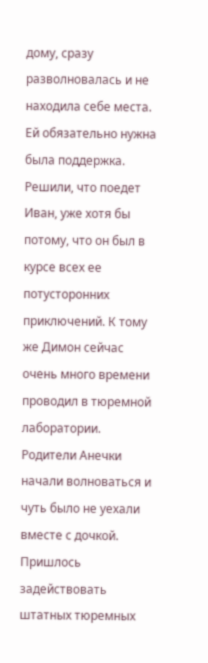дому, сразу разволновалась и не находила себе места. Ей обязательно нужна была поддержка. Решили, что поедет Иван, уже хотя бы потому, что он был в курсе всех ее потусторонних приключений. К тому же Димон сейчас очень много времени проводил в тюремной лаборатории. Родители Анечки начали волноваться и чуть было не уехали вместе с дочкой. Пришлось задействовать штатных тюремных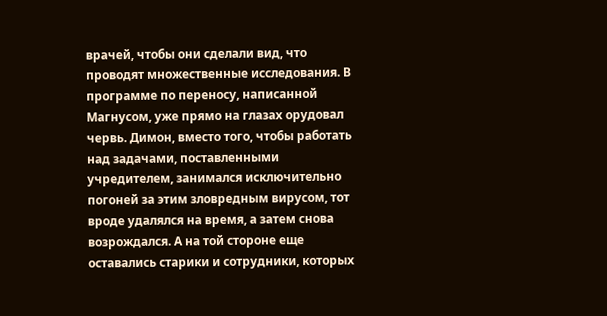врачей, чтобы они сделали вид, что проводят множественные исследования. В программе по переносу, написанной Магнусом, уже прямо на глазах орудовал червь. Димон, вместо того, чтобы работать над задачами, поставленными учредителем, занимался исключительно погоней за этим зловредным вирусом, тот вроде удалялся на время, а затем снова возрождался. А на той стороне еще оставались старики и сотрудники, которых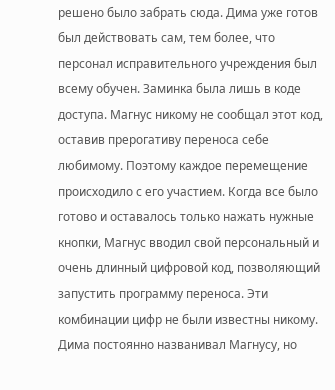решено было забрать сюда. Дима уже готов был действовать сам, тем более, что персонал исправительного учреждения был всему обучен. Заминка была лишь в коде доступа. Магнус никому не сообщал этот код, оставив прерогативу переноса себе любимому. Поэтому каждое перемещение происходило с его участием. Когда все было готово и оставалось только нажать нужные кнопки, Магнус вводил свой персональный и очень длинный цифровой код, позволяющий запустить программу переноса. Эти комбинации цифр не были известны никому. Дима постоянно названивал Магнусу, но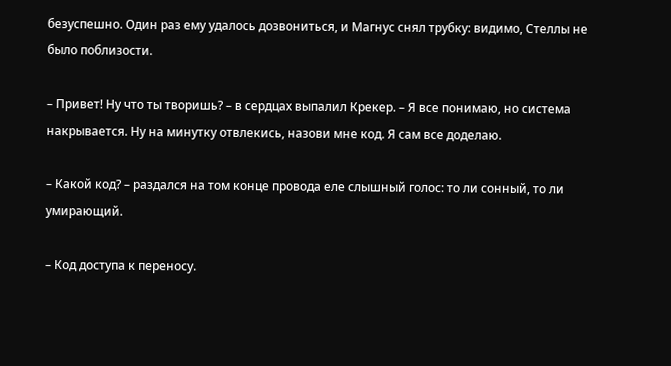безуспешно. Один раз ему удалось дозвониться, и Магнус снял трубку: видимо, Стеллы не было поблизости.

– Привет! Ну что ты творишь? – в сердцах выпалил Крекер. – Я все понимаю, но система накрывается. Ну на минутку отвлекись, назови мне код. Я сам все доделаю.

– Какой код? – раздался на том конце провода еле слышный голос: то ли сонный, то ли умирающий.

– Код доступа к переносу.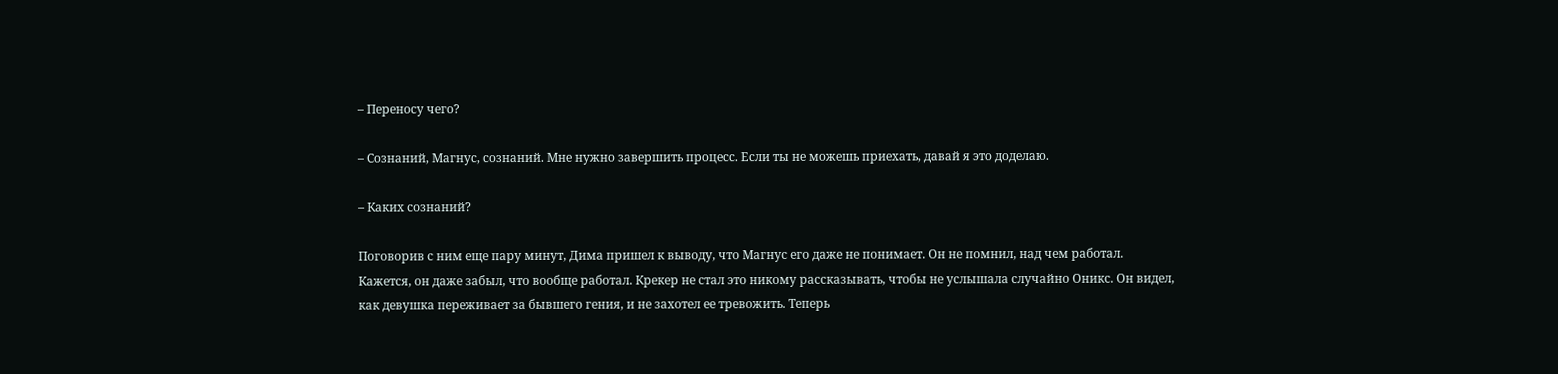– Переносу чего?

– Сознаний, Магнус, сознаний. Мне нужно завершить процесс. Если ты не можешь приехать, давай я это доделаю.

– Каких сознаний?

Поговорив с ним еще пару минут, Дима пришел к выводу, что Магнус его даже не понимает. Он не помнил, над чем работал. Кажется, он даже забыл, что вообще работал. Крекер не стал это никому рассказывать, чтобы не услышала случайно Оникс. Он видел, как девушка переживает за бывшего гения, и не захотел ее тревожить. Теперь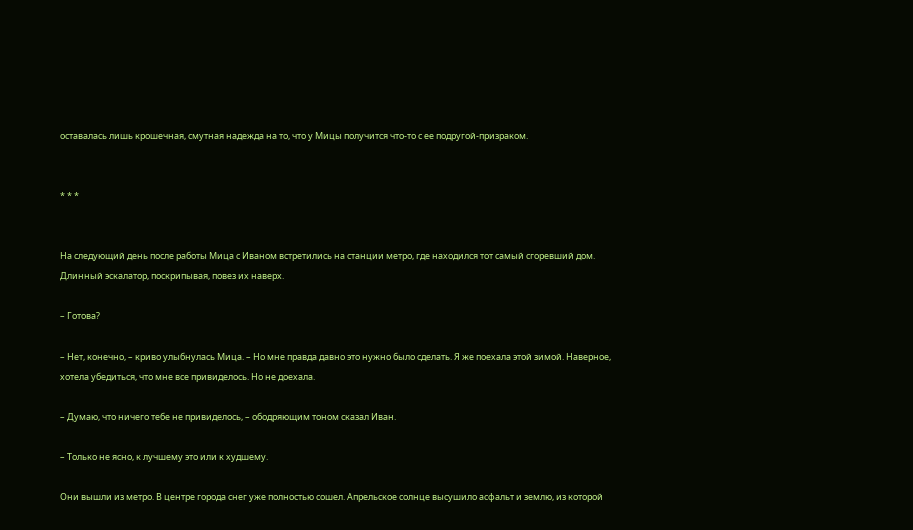оставалась лишь крошечная, смутная надежда на то, что у Мицы получится что-то с ее подругой-призраком.


* * *


На следующий день после работы Мица с Иваном встретились на станции метро, где находился тот самый сгоревший дом. Длинный эскалатор, поскрипывая, повез их наверх.

– Готова?

– Нет, конечно, – криво улыбнулась Мица. – Но мне правда давно это нужно было сделать. Я же поехала этой зимой. Наверное, хотела убедиться, что мне все привиделось. Но не доехала.

– Думаю, что ничего тебе не привиделось, – ободряющим тоном сказал Иван.

– Только не ясно, к лучшему это или к худшему.

Они вышли из метро. В центре города снег уже полностью сошел. Апрельское солнце высушило асфальт и землю, из которой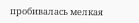пробивалась мелкая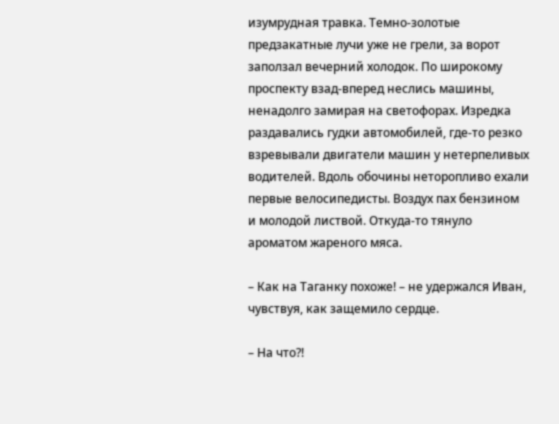изумрудная травка. Темно-золотые предзакатные лучи уже не грели, за ворот заползал вечерний холодок. По широкому проспекту взад-вперед неслись машины, ненадолго замирая на светофорах. Изредка раздавались гудки автомобилей, где-то резко взревывали двигатели машин у нетерпеливых водителей. Вдоль обочины неторопливо ехали первые велосипедисты. Воздух пах бензином и молодой листвой. Откуда-то тянуло ароматом жареного мяса.

– Как на Таганку похоже! – не удержался Иван, чувствуя, как защемило сердце.

– На что?!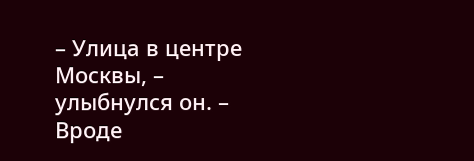– Улица в центре Москвы, – улыбнулся он. – Вроде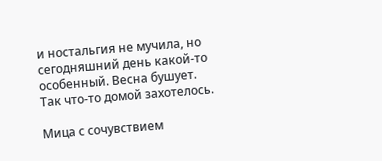и ностальгия не мучила, но сегодняшний день какой-то особенный. Весна бушует. Так что-то домой захотелось.

Мица с сочувствием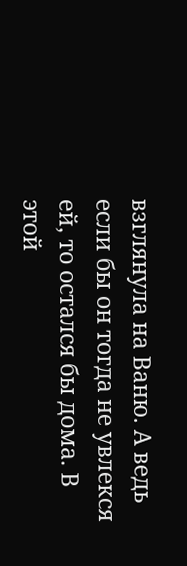взглянула на Ваню. А ведь если бы он тогда не увлекся ей, то остался бы дома. В этой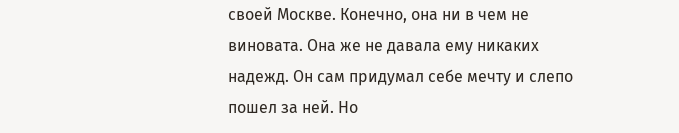своей Москве. Конечно, она ни в чем не виновата. Она же не давала ему никаких надежд. Он сам придумал себе мечту и слепо пошел за ней. Но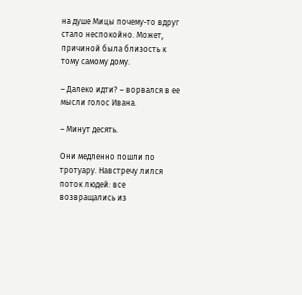на душе Мицы почему-то вдруг стало неспокойно. Может, причиной была близость к тому самому дому.

– Далеко идти? – ворвался в ее мысли голос Ивана.

– Минут десять.

Они медленно пошли по тротуару. Навстречу лился поток людей: все возвращались из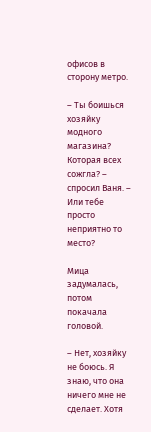офисов в сторону метро.

– Ты боишься хозяйку модного магазина? Которая всех сожгла? – спросил Ваня. – Или тебе просто неприятно то место?

Мица задумалась, потом покачала головой.

– Нет, хозяйку не боюсь. Я знаю, что она ничего мне не сделает. Хотя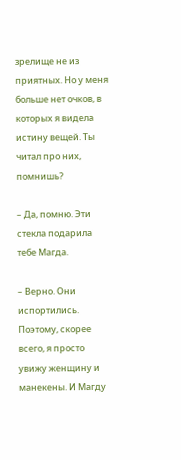зрелище не из приятных. Но у меня больше нет очков, в которых я видела истину вещей. Ты читал про них, помнишь?

– Да, помню. Эти стекла подарила тебе Магда.

– Верно. Они испортились. Поэтому, скорее всего, я просто увижу женщину и манекены. И Магду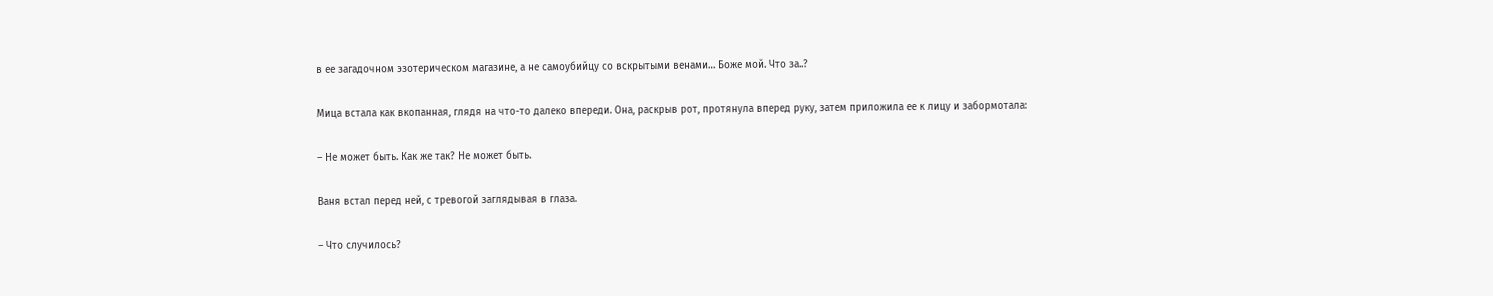в ее загадочном эзотерическом магазине, а не самоубийцу со вскрытыми венами… Боже мой. Что за..?

Мица встала как вкопанная, глядя на что-то далеко впереди. Она, раскрыв рот, протянула вперед руку, затем приложила ее к лицу и забормотала:

– Не может быть. Как же так? Не может быть.

Ваня встал перед ней, с тревогой заглядывая в глаза.

– Что случилось?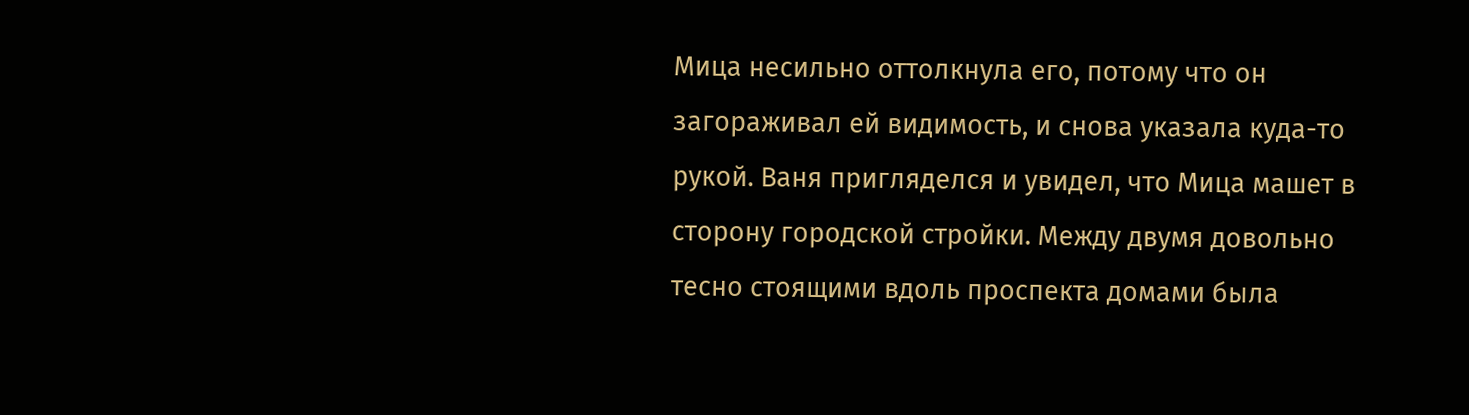Мица несильно оттолкнула его, потому что он загораживал ей видимость, и снова указала куда-то рукой. Ваня пригляделся и увидел, что Мица машет в сторону городской стройки. Между двумя довольно тесно стоящими вдоль проспекта домами была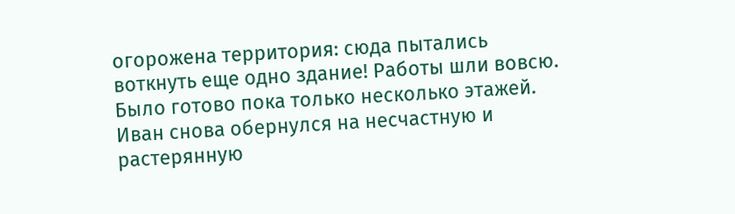огорожена территория: сюда пытались воткнуть еще одно здание! Работы шли вовсю. Было готово пока только несколько этажей. Иван снова обернулся на несчастную и растерянную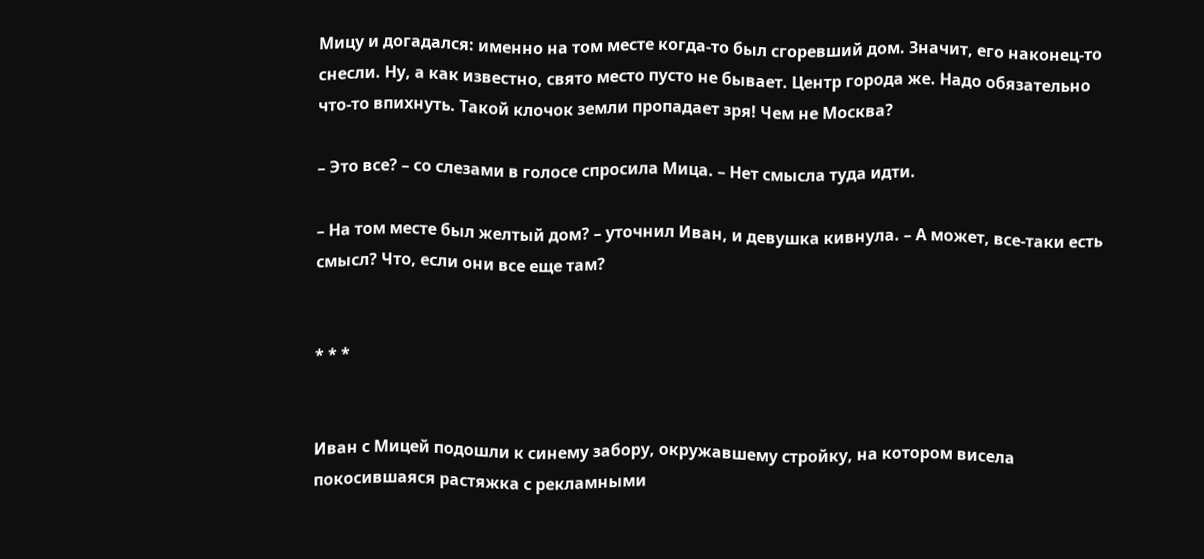Мицу и догадался: именно на том месте когда-то был сгоревший дом. Значит, его наконец-то снесли. Ну, а как известно, свято место пусто не бывает. Центр города же. Надо обязательно что-то впихнуть. Такой клочок земли пропадает зря! Чем не Москва?

– Это все? – со слезами в голосе спросила Мица. – Нет смысла туда идти.

– На том месте был желтый дом? – уточнил Иван, и девушка кивнула. – А может, все-таки есть смысл? Что, если они все еще там?


* * *


Иван с Мицей подошли к синему забору, окружавшему стройку, на котором висела покосившаяся растяжка с рекламными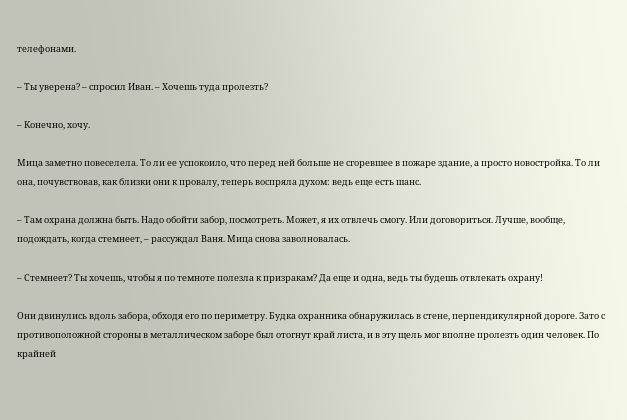телефонами.

– Ты уверена? – спросил Иван. – Хочешь туда пролезть?

– Конечно, хочу.

Мица заметно повеселела. То ли ее успокоило, что перед ней больше не сгоревшее в пожаре здание, а просто новостройка. То ли она, почувствовав, как близки они к провалу, теперь воспряла духом: ведь еще есть шанс.

– Там охрана должна быть. Надо обойти забор, посмотреть. Может, я их отвлечь смогу. Или договориться. Лучше, вообще, подождать, когда стемнеет, – рассуждал Ваня. Мица снова заволновалась.

– Стемнеет? Ты хочешь, чтобы я по темноте полезла к призракам? Да еще и одна, ведь ты будешь отвлекать охрану!

Они двинулись вдоль забора, обходя его по периметру. Будка охранника обнаружилась в стене, перпендикулярной дороге. Зато с противоположной стороны в металлическом заборе был отогнут край листа, и в эту щель мог вполне пролезть один человек. По крайней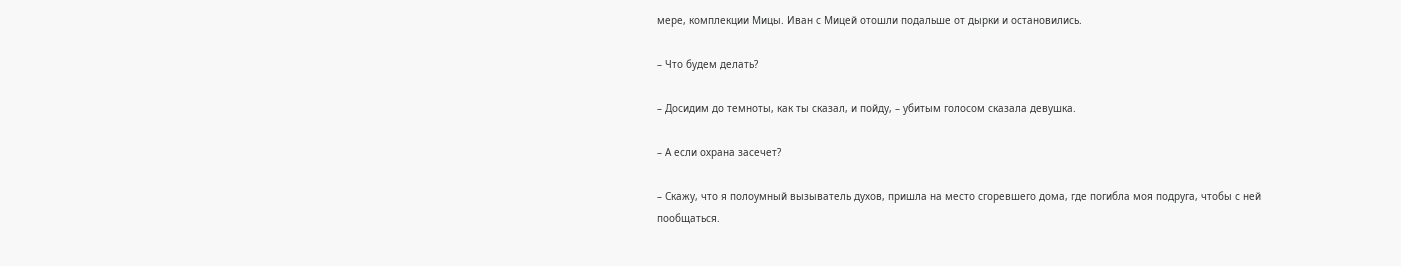мере, комплекции Мицы. Иван с Мицей отошли подальше от дырки и остановились.

– Что будем делать?

– Досидим до темноты, как ты сказал, и пойду, – убитым голосом сказала девушка.

– А если охрана засечет?

– Скажу, что я полоумный вызыватель духов, пришла на место сгоревшего дома, где погибла моя подруга, чтобы с ней пообщаться.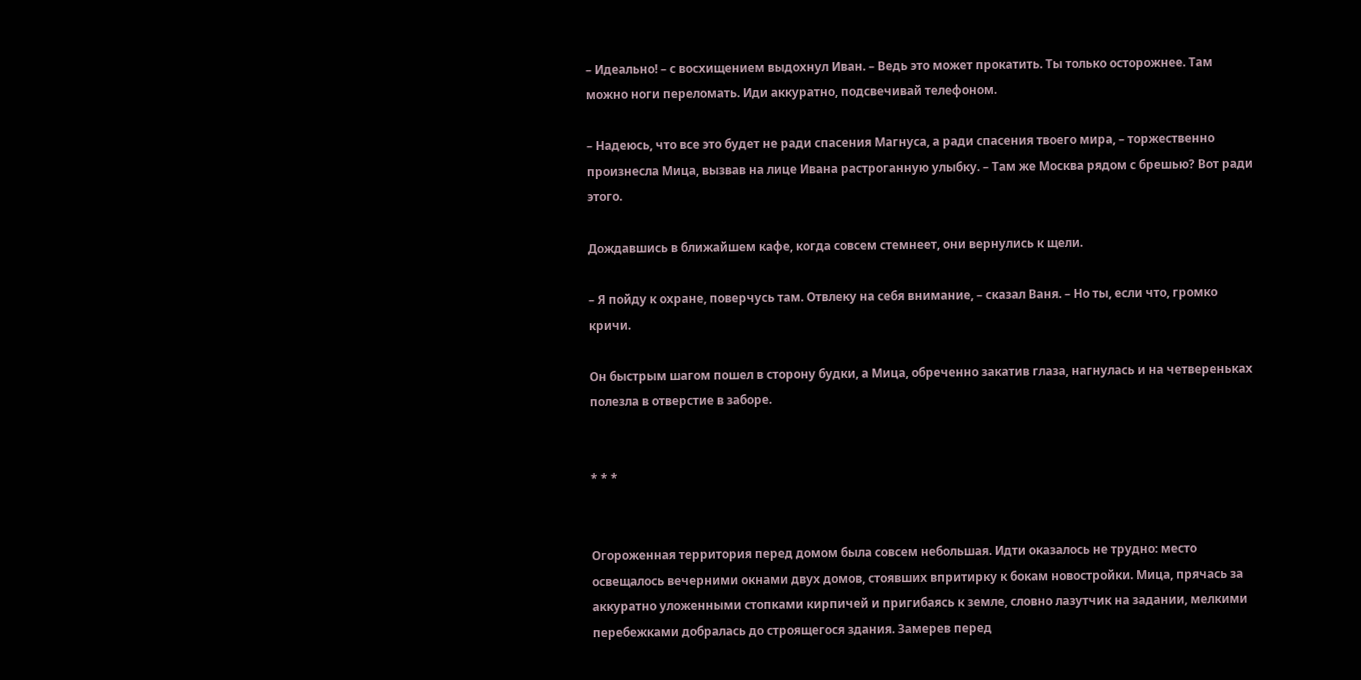– Идеально! – с восхищением выдохнул Иван. – Ведь это может прокатить. Ты только осторожнее. Там можно ноги переломать. Иди аккуратно, подсвечивай телефоном.

– Надеюсь, что все это будет не ради спасения Магнуса, а ради спасения твоего мира, – торжественно произнесла Мица, вызвав на лице Ивана растроганную улыбку. – Там же Москва рядом с брешью? Вот ради этого.

Дождавшись в ближайшем кафе, когда совсем стемнеет, они вернулись к щели.

– Я пойду к охране, поверчусь там. Отвлеку на себя внимание, – сказал Ваня. – Но ты, если что, громко кричи.

Он быстрым шагом пошел в сторону будки, а Мица, обреченно закатив глаза, нагнулась и на четвереньках полезла в отверстие в заборе.


* * *


Огороженная территория перед домом была совсем небольшая. Идти оказалось не трудно: место освещалось вечерними окнами двух домов, стоявших впритирку к бокам новостройки. Мица, прячась за аккуратно уложенными стопками кирпичей и пригибаясь к земле, словно лазутчик на задании, мелкими перебежками добралась до строящегося здания. Замерев перед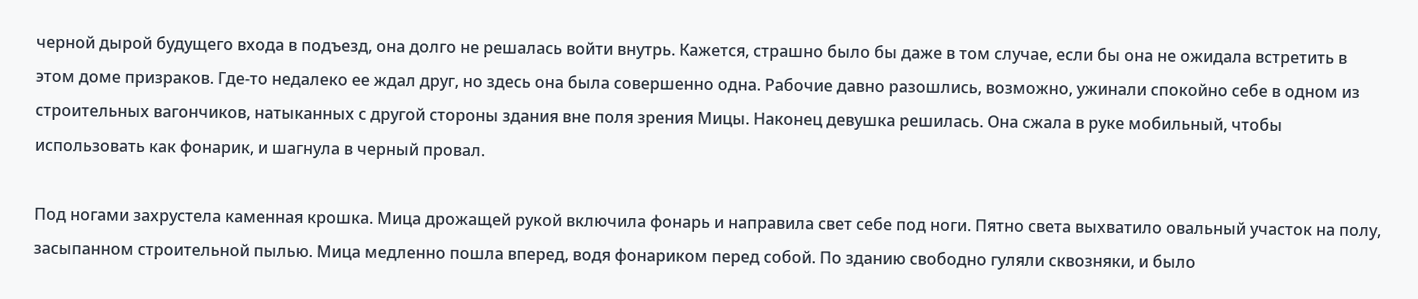черной дырой будущего входа в подъезд, она долго не решалась войти внутрь. Кажется, страшно было бы даже в том случае, если бы она не ожидала встретить в этом доме призраков. Где-то недалеко ее ждал друг, но здесь она была совершенно одна. Рабочие давно разошлись, возможно, ужинали спокойно себе в одном из строительных вагончиков, натыканных с другой стороны здания вне поля зрения Мицы. Наконец девушка решилась. Она сжала в руке мобильный, чтобы использовать как фонарик, и шагнула в черный провал.

Под ногами захрустела каменная крошка. Мица дрожащей рукой включила фонарь и направила свет себе под ноги. Пятно света выхватило овальный участок на полу, засыпанном строительной пылью. Мица медленно пошла вперед, водя фонариком перед собой. По зданию свободно гуляли сквозняки, и было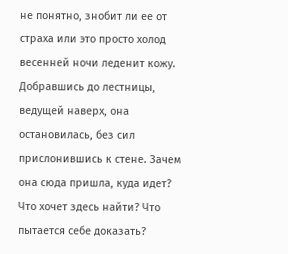не понятно, знобит ли ее от страха или это просто холод весенней ночи леденит кожу. Добравшись до лестницы, ведущей наверх, она остановилась, без сил прислонившись к стене. Зачем она сюда пришла, куда идет? Что хочет здесь найти? Что пытается себе доказать?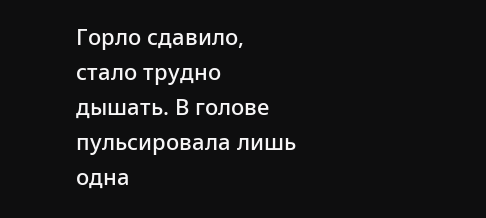Горло сдавило, стало трудно дышать. В голове пульсировала лишь одна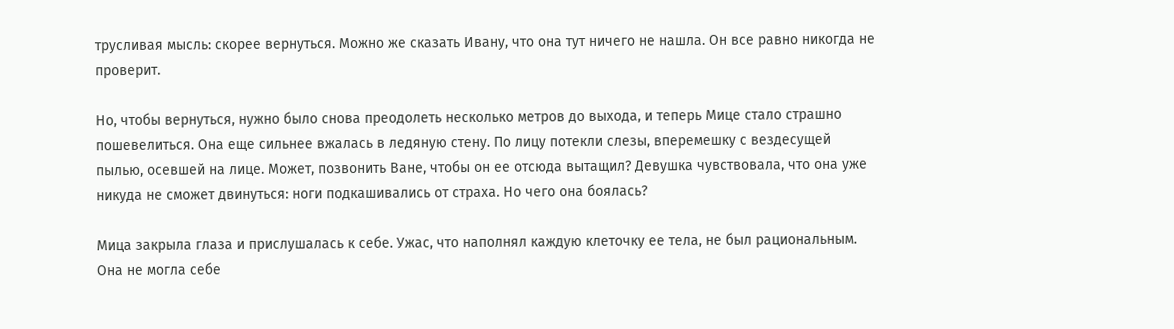трусливая мысль: скорее вернуться. Можно же сказать Ивану, что она тут ничего не нашла. Он все равно никогда не проверит.

Но, чтобы вернуться, нужно было снова преодолеть несколько метров до выхода, и теперь Мице стало страшно пошевелиться. Она еще сильнее вжалась в ледяную стену. По лицу потекли слезы, вперемешку с вездесущей пылью, осевшей на лице. Может, позвонить Ване, чтобы он ее отсюда вытащил? Девушка чувствовала, что она уже никуда не сможет двинуться: ноги подкашивались от страха. Но чего она боялась?

Мица закрыла глаза и прислушалась к себе. Ужас, что наполнял каждую клеточку ее тела, не был рациональным. Она не могла себе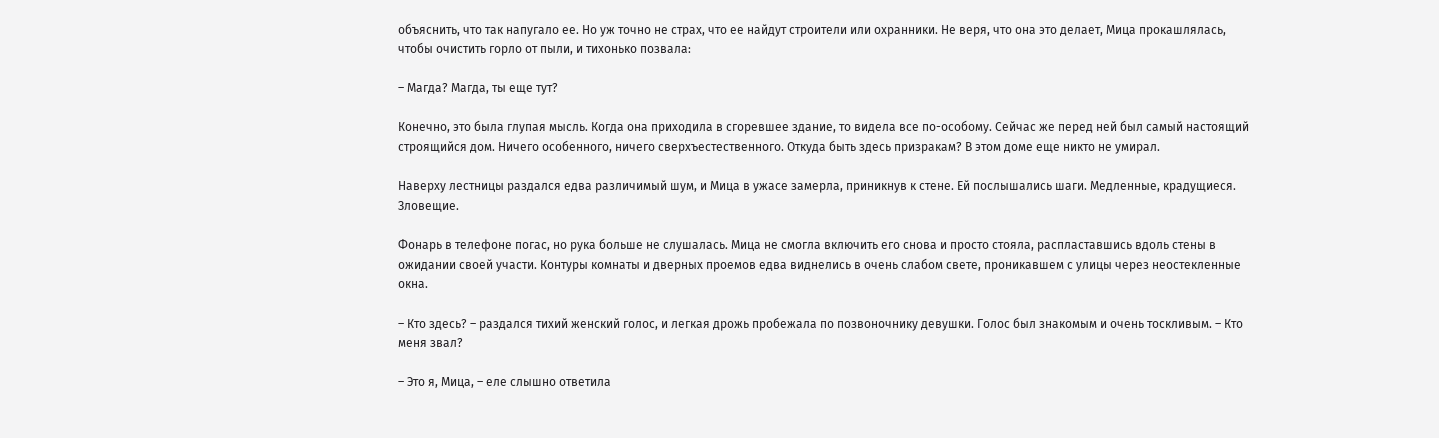объяснить, что так напугало ее. Но уж точно не страх, что ее найдут строители или охранники. Не веря, что она это делает, Мица прокашлялась, чтобы очистить горло от пыли, и тихонько позвала:

– Магда? Магда, ты еще тут?

Конечно, это была глупая мысль. Когда она приходила в сгоревшее здание, то видела все по-особому. Сейчас же перед ней был самый настоящий строящийся дом. Ничего особенного, ничего сверхъестественного. Откуда быть здесь призракам? В этом доме еще никто не умирал.

Наверху лестницы раздался едва различимый шум, и Мица в ужасе замерла, приникнув к стене. Ей послышались шаги. Медленные, крадущиеся. Зловещие.

Фонарь в телефоне погас, но рука больше не слушалась. Мица не смогла включить его снова и просто стояла, распластавшись вдоль стены в ожидании своей участи. Контуры комнаты и дверных проемов едва виднелись в очень слабом свете, проникавшем с улицы через неостекленные окна.

– Кто здесь? – раздался тихий женский голос, и легкая дрожь пробежала по позвоночнику девушки. Голос был знакомым и очень тоскливым. – Кто меня звал?

– Это я, Мица, – еле слышно ответила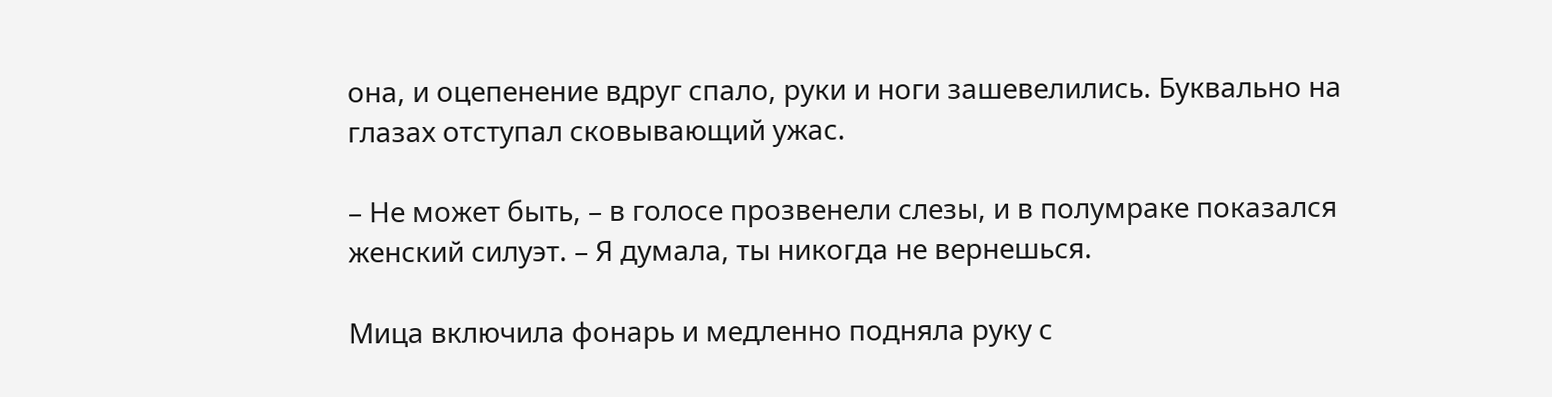она, и оцепенение вдруг спало, руки и ноги зашевелились. Буквально на глазах отступал сковывающий ужас.

– Не может быть, – в голосе прозвенели слезы, и в полумраке показался женский силуэт. – Я думала, ты никогда не вернешься.

Мица включила фонарь и медленно подняла руку с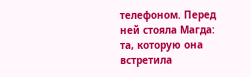телефоном. Перед ней стояла Магда: та, которую она встретила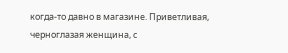когда-то давно в магазине. Приветливая, черноглазая женщина, с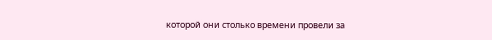которой они столько времени провели за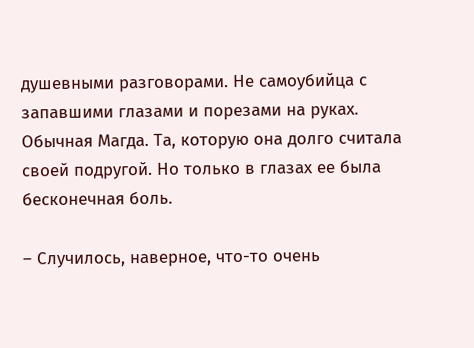душевными разговорами. Не самоубийца с запавшими глазами и порезами на руках. Обычная Магда. Та, которую она долго считала своей подругой. Но только в глазах ее была бесконечная боль.

– Случилось, наверное, что-то очень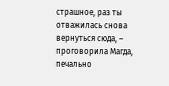страшное, раз ты отважилась снова вернуться сюда, – проговорила Магда, печально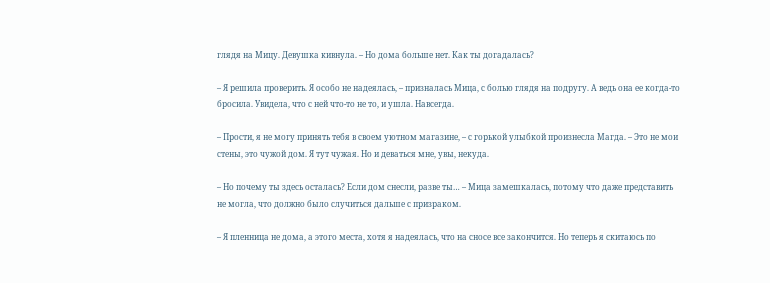глядя на Мицу. Девушка кивнула. – Но дома больше нет. Как ты догадалась?

– Я решила проверить. Я особо не надеялась, – призналась Мица, с болью глядя на подругу. А ведь она ее когда-то бросила. Увидела, что с ней что-то не то, и ушла. Навсегда.

– Прости, я не могу принять тебя в своем уютном магазине, – с горькой улыбкой произнесла Магда. – Это не мои стены, это чужой дом. Я тут чужая. Но и деваться мне, увы, некуда.

– Но почему ты здесь осталась? Если дом снесли, разве ты… – Мица замешкалась, потому что даже представить не могла, что должно было случиться дальше с призраком.

– Я пленница не дома, а этого места, хотя я надеялась, что на сносе все закончится. Но теперь я скитаюсь по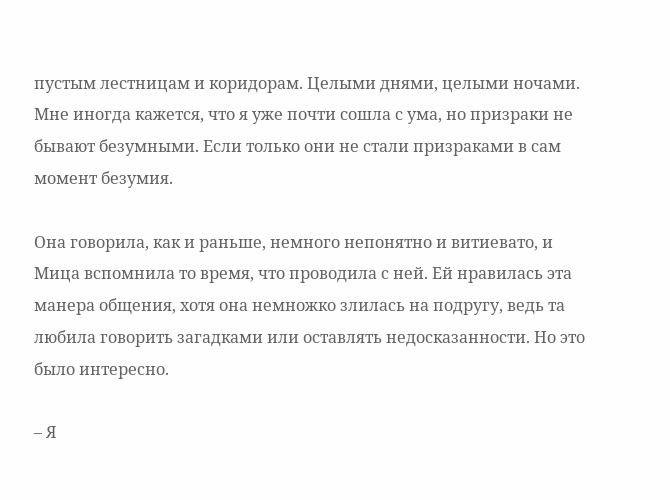пустым лестницам и коридорам. Целыми днями, целыми ночами. Мне иногда кажется, что я уже почти сошла с ума, но призраки не бывают безумными. Если только они не стали призраками в сам момент безумия.

Она говорила, как и раньше, немного непонятно и витиевато, и Мица вспомнила то время, что проводила с ней. Ей нравилась эта манера общения, хотя она немножко злилась на подругу, ведь та любила говорить загадками или оставлять недосказанности. Но это было интересно.

– Я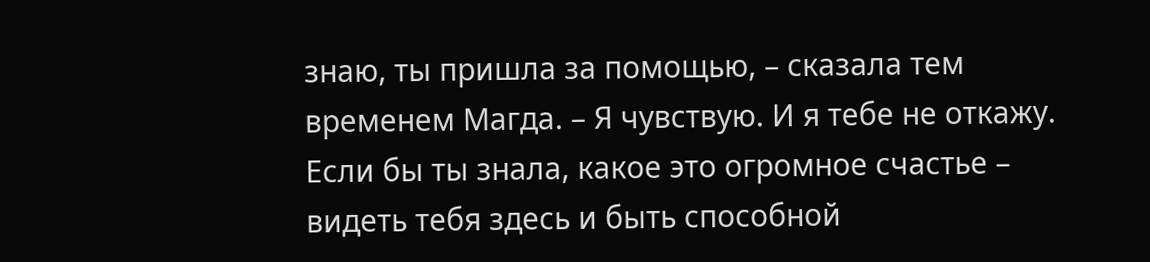знаю, ты пришла за помощью, – сказала тем временем Магда. – Я чувствую. И я тебе не откажу. Если бы ты знала, какое это огромное счастье – видеть тебя здесь и быть способной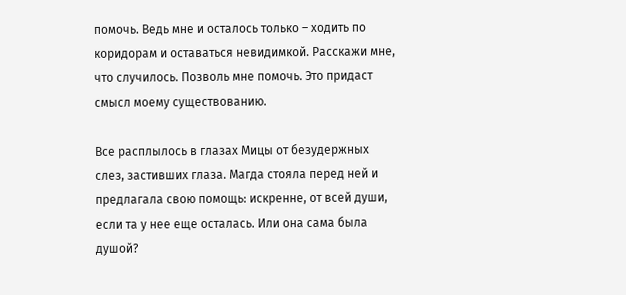помочь. Ведь мне и осталось только – ходить по коридорам и оставаться невидимкой. Расскажи мне, что случилось. Позволь мне помочь. Это придаст смысл моему существованию.

Все расплылось в глазах Мицы от безудержных слез, застивших глаза. Магда стояла перед ней и предлагала свою помощь: искренне, от всей души, если та у нее еще осталась. Или она сама была душой?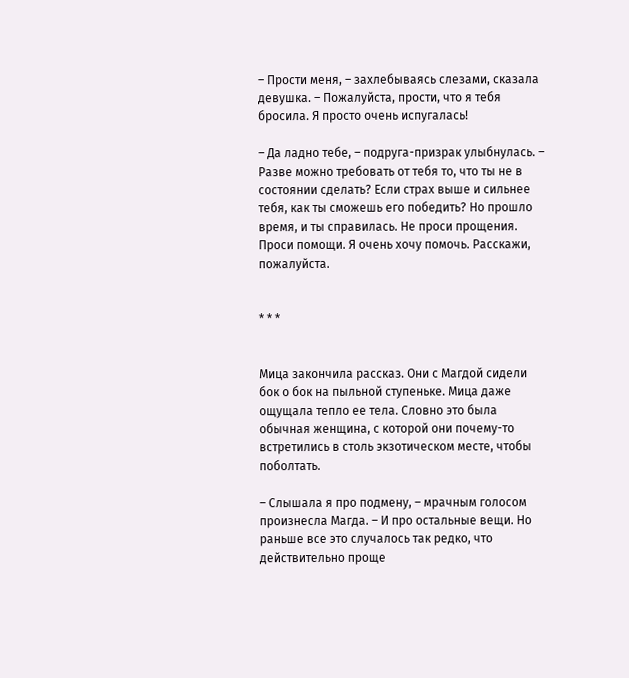– Прости меня, – захлебываясь слезами, сказала девушка. – Пожалуйста, прости, что я тебя бросила. Я просто очень испугалась!

– Да ладно тебе, – подруга-призрак улыбнулась. – Разве можно требовать от тебя то, что ты не в состоянии сделать? Если страх выше и сильнее тебя, как ты сможешь его победить? Но прошло время, и ты справилась. Не проси прощения. Проси помощи. Я очень хочу помочь. Расскажи, пожалуйста.


* * *


Мица закончила рассказ. Они с Магдой сидели бок о бок на пыльной ступеньке. Мица даже ощущала тепло ее тела. Словно это была обычная женщина, с которой они почему-то встретились в столь экзотическом месте, чтобы поболтать.

– Слышала я про подмену, – мрачным голосом произнесла Магда. – И про остальные вещи. Но раньше все это случалось так редко, что действительно проще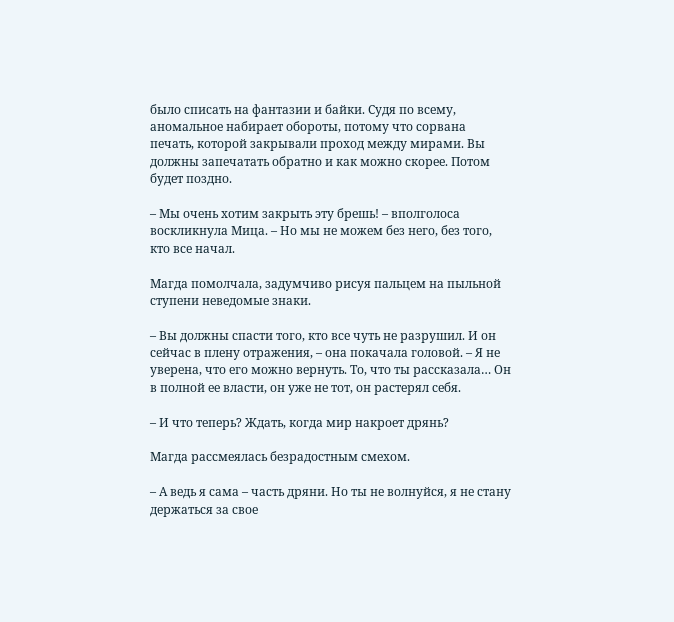было списать на фантазии и байки. Судя по всему, аномальное набирает обороты, потому что сорвана печать, которой закрывали проход между мирами. Вы должны запечатать обратно и как можно скорее. Потом будет поздно.

– Мы очень хотим закрыть эту брешь! – вполголоса воскликнула Мица. – Но мы не можем без него, без того, кто все начал.

Магда помолчала, задумчиво рисуя пальцем на пыльной ступени неведомые знаки.

– Вы должны спасти того, кто все чуть не разрушил. И он сейчас в плену отражения, – она покачала головой. – Я не уверена, что его можно вернуть. То, что ты рассказала… Он в полной ее власти, он уже не тот, он растерял себя.

– И что теперь? Ждать, когда мир накроет дрянь?

Магда рассмеялась безрадостным смехом.

– А ведь я сама – часть дряни. Но ты не волнуйся, я не стану держаться за свое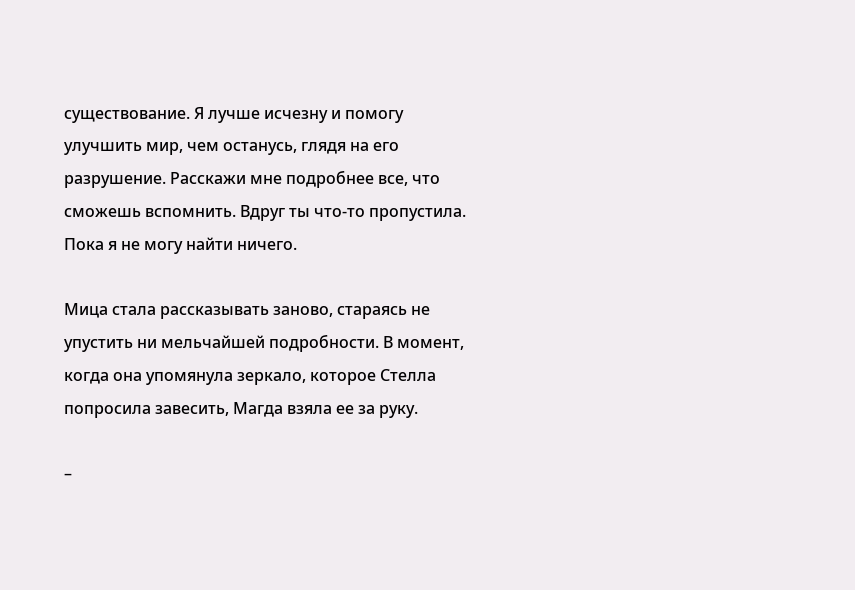существование. Я лучше исчезну и помогу улучшить мир, чем останусь, глядя на его разрушение. Расскажи мне подробнее все, что сможешь вспомнить. Вдруг ты что-то пропустила. Пока я не могу найти ничего.

Мица стала рассказывать заново, стараясь не упустить ни мельчайшей подробности. В момент, когда она упомянула зеркало, которое Стелла попросила завесить, Магда взяла ее за руку.

–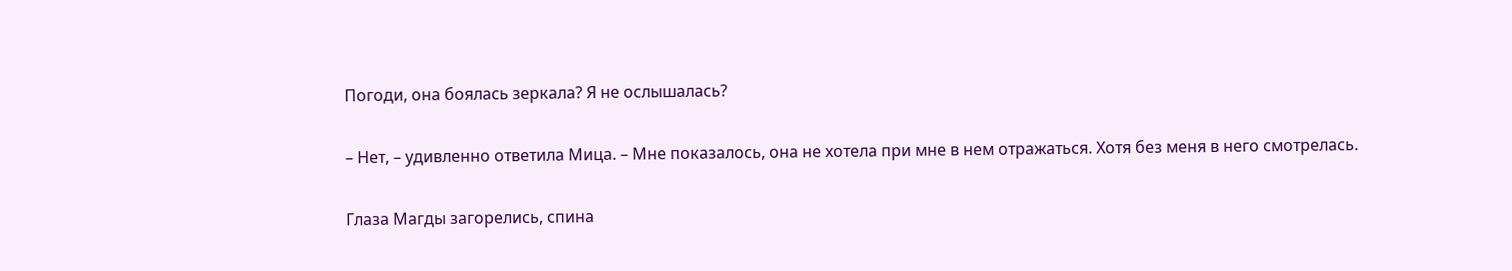Погоди, она боялась зеркала? Я не ослышалась?

– Нет, – удивленно ответила Мица. – Мне показалось, она не хотела при мне в нем отражаться. Хотя без меня в него смотрелась.

Глаза Магды загорелись, спина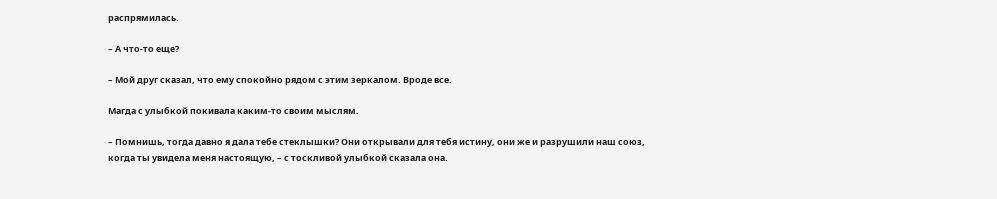распрямилась.

– А что-то еще?

– Мой друг сказал, что ему спокойно рядом с этим зеркалом. Вроде все.

Магда с улыбкой покивала каким-то своим мыслям.

– Помнишь, тогда давно я дала тебе стеклышки? Они открывали для тебя истину, они же и разрушили наш союз, когда ты увидела меня настоящую, – с тоскливой улыбкой сказала она.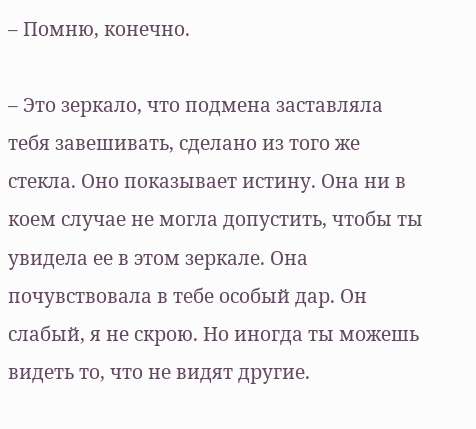– Помню, конечно.

– Это зеркало, что подмена заставляла тебя завешивать, сделано из того же стекла. Оно показывает истину. Она ни в коем случае не могла допустить, чтобы ты увидела ее в этом зеркале. Она почувствовала в тебе особый дар. Он слабый, я не скрою. Но иногда ты можешь видеть то, что не видят другие.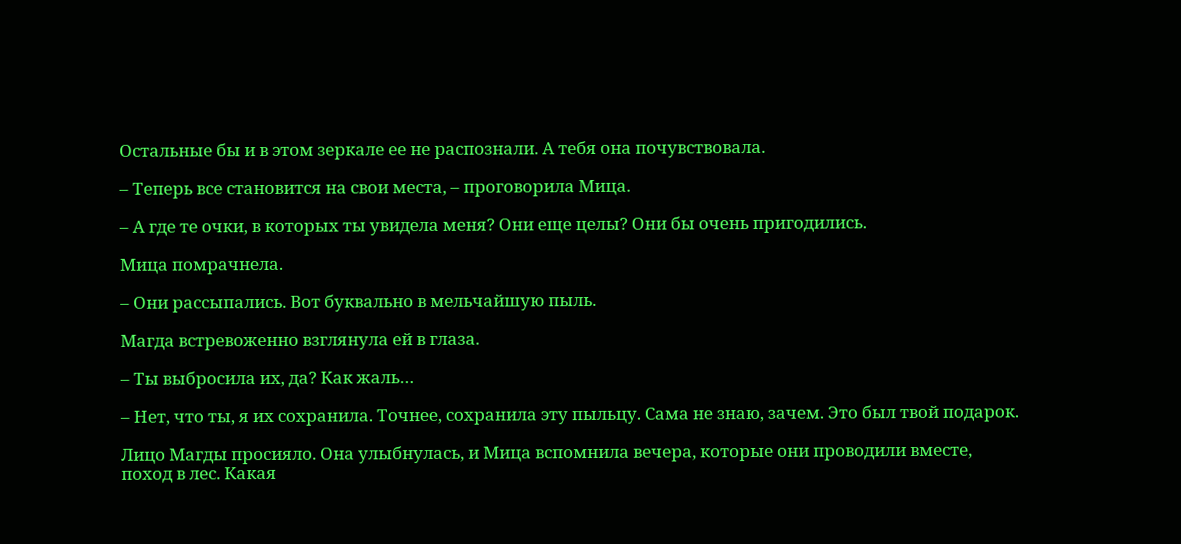Остальные бы и в этом зеркале ее не распознали. А тебя она почувствовала.

– Теперь все становится на свои места, – проговорила Мица.

– А где те очки, в которых ты увидела меня? Они еще целы? Они бы очень пригодились.

Мица помрачнела.

– Они рассыпались. Вот буквально в мельчайшую пыль.

Магда встревоженно взглянула ей в глаза.

– Ты выбросила их, да? Как жаль…

– Нет, что ты, я их сохранила. Точнее, сохранила эту пыльцу. Сама не знаю, зачем. Это был твой подарок.

Лицо Магды просияло. Она улыбнулась, и Мица вспомнила вечера, которые они проводили вместе, поход в лес. Какая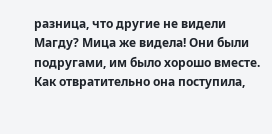разница, что другие не видели Магду? Мица же видела! Они были подругами, им было хорошо вместе. Как отвратительно она поступила,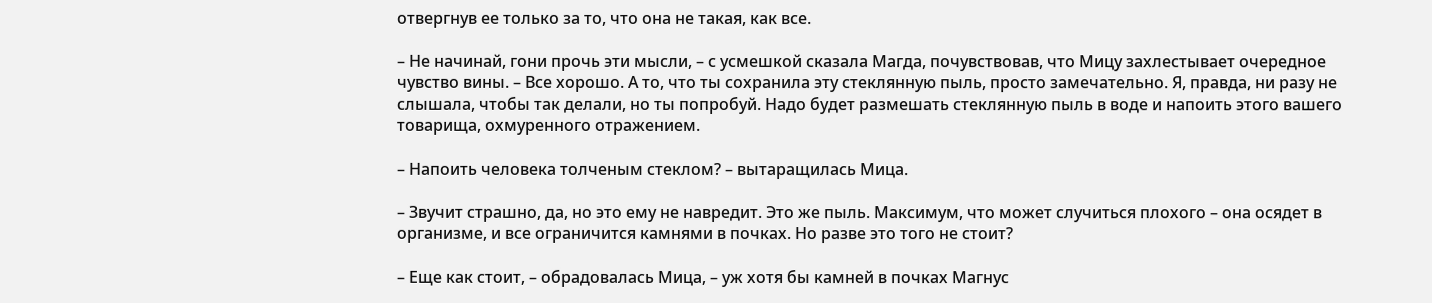отвергнув ее только за то, что она не такая, как все.

– Не начинай, гони прочь эти мысли, – с усмешкой сказала Магда, почувствовав, что Мицу захлестывает очередное чувство вины. – Все хорошо. А то, что ты сохранила эту стеклянную пыль, просто замечательно. Я, правда, ни разу не слышала, чтобы так делали, но ты попробуй. Надо будет размешать стеклянную пыль в воде и напоить этого вашего товарища, охмуренного отражением.

– Напоить человека толченым стеклом? – вытаращилась Мица.

– Звучит страшно, да, но это ему не навредит. Это же пыль. Максимум, что может случиться плохого – она осядет в организме, и все ограничится камнями в почках. Но разве это того не стоит?

– Еще как стоит, – обрадовалась Мица, – уж хотя бы камней в почках Магнус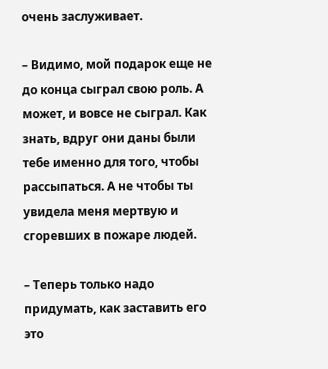очень заслуживает.

– Видимо, мой подарок еще не до конца сыграл свою роль. А может, и вовсе не сыграл. Как знать, вдруг они даны были тебе именно для того, чтобы рассыпаться. А не чтобы ты увидела меня мертвую и сгоревших в пожаре людей.

– Теперь только надо придумать, как заставить его это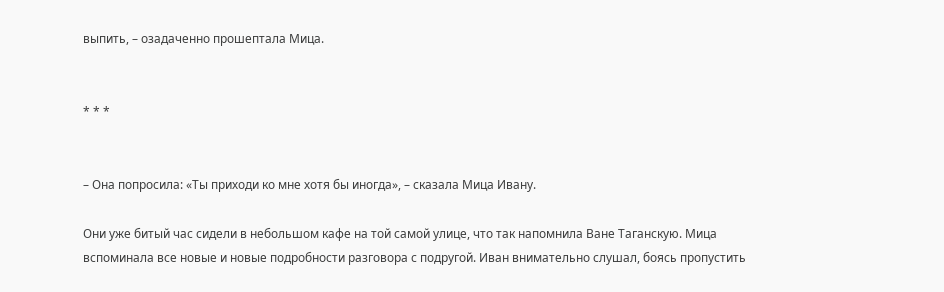выпить, – озадаченно прошептала Мица.


* * *


– Она попросила: «Ты приходи ко мне хотя бы иногда», – сказала Мица Ивану.

Они уже битый час сидели в небольшом кафе на той самой улице, что так напомнила Ване Таганскую. Мица вспоминала все новые и новые подробности разговора с подругой. Иван внимательно слушал, боясь пропустить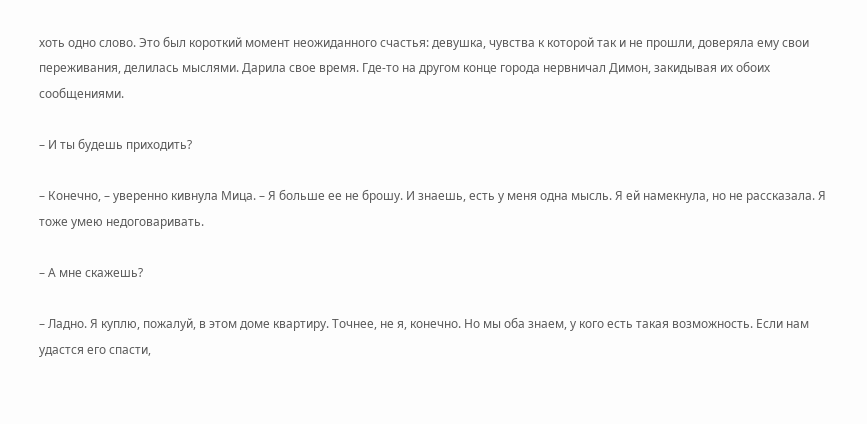хоть одно слово. Это был короткий момент неожиданного счастья: девушка, чувства к которой так и не прошли, доверяла ему свои переживания, делилась мыслями. Дарила свое время. Где-то на другом конце города нервничал Димон, закидывая их обоих сообщениями.

– И ты будешь приходить?

– Конечно, – уверенно кивнула Мица. – Я больше ее не брошу. И знаешь, есть у меня одна мысль. Я ей намекнула, но не рассказала. Я тоже умею недоговаривать.

– А мне скажешь?

– Ладно. Я куплю, пожалуй, в этом доме квартиру. Точнее, не я, конечно. Но мы оба знаем, у кого есть такая возможность. Если нам удастся его спасти,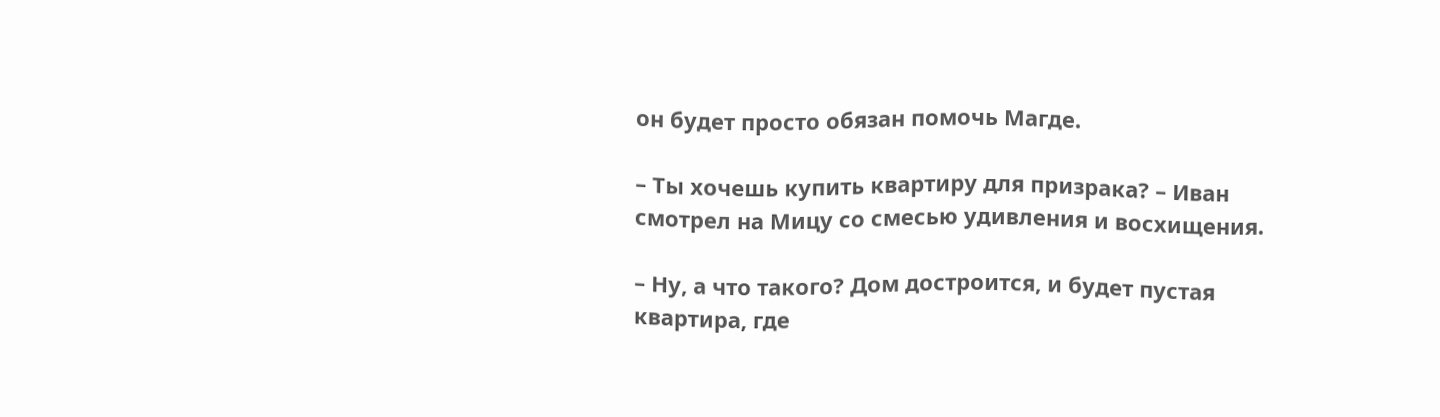он будет просто обязан помочь Магде.

– Ты хочешь купить квартиру для призрака? – Иван смотрел на Мицу со смесью удивления и восхищения.

– Ну, а что такого? Дом достроится, и будет пустая квартира, где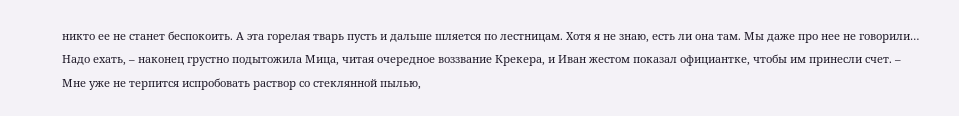никто ее не станет беспокоить. А эта горелая тварь пусть и дальше шляется по лестницам. Хотя я не знаю, есть ли она там. Мы даже про нее не говорили… Надо ехать, – наконец грустно подытожила Мица, читая очередное воззвание Крекера, и Иван жестом показал официантке, чтобы им принесли счет. – Мне уже не терпится испробовать раствор со стеклянной пылью,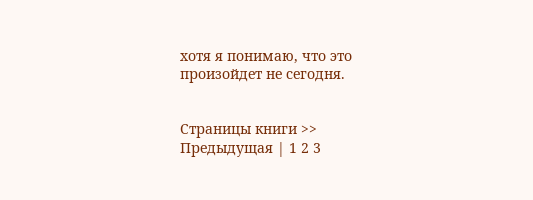хотя я понимаю, что это произойдет не сегодня.


Страницы книги >> Предыдущая | 1 2 3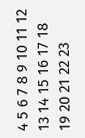4 5 6 7 8 9 10 11 12 13 14 15 16 17 18 19 20 21 22 23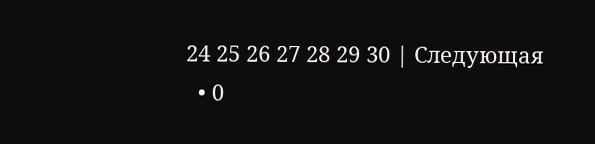24 25 26 27 28 29 30 | Следующая
  • 0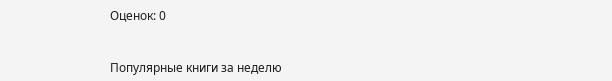Оценок: 0


Популярные книги за неделю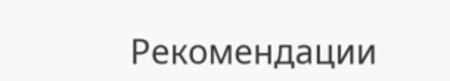Рекомендации